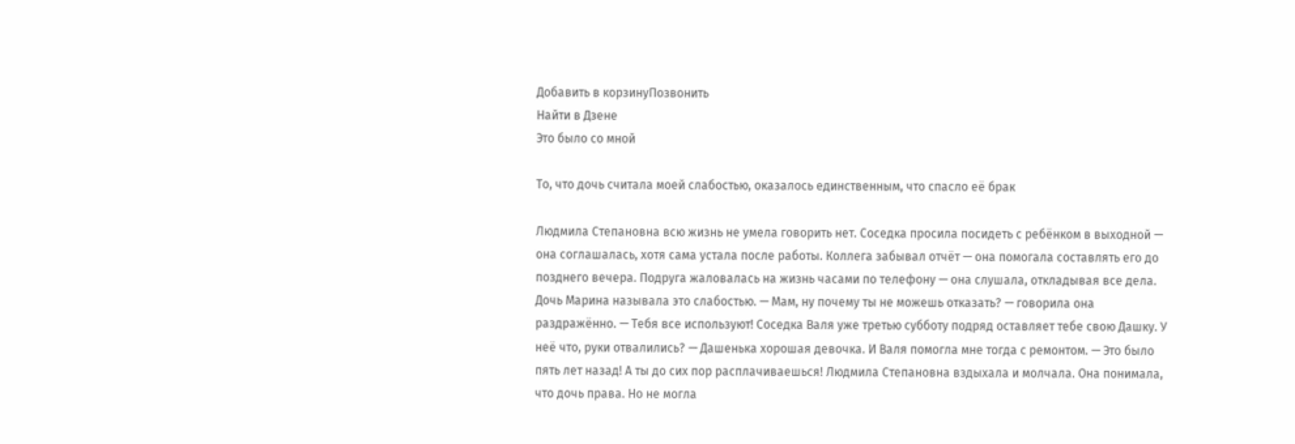Добавить в корзинуПозвонить
Найти в Дзене
Это было со мной

То, что дочь считала моей слабостью, оказалось единственным, что спасло её брак

Людмила Степановна всю жизнь не умела говорить нет. Соседка просила посидеть с ребёнком в выходной — она соглашалась, хотя сама устала после работы. Коллега забывал отчёт — она помогала составлять его до позднего вечера. Подруга жаловалась на жизнь часами по телефону — она слушала, откладывая все дела. Дочь Марина называла это слабостью. — Мам, ну почему ты не можешь отказать? — говорила она раздражённо. — Тебя все используют! Соседка Валя уже третью субботу подряд оставляет тебе свою Дашку. У неё что, руки отвалились? — Дашенька хорошая девочка. И Валя помогла мне тогда с ремонтом. — Это было пять лет назад! А ты до сих пор расплачиваешься! Людмила Степановна вздыхала и молчала. Она понимала, что дочь права. Но не могла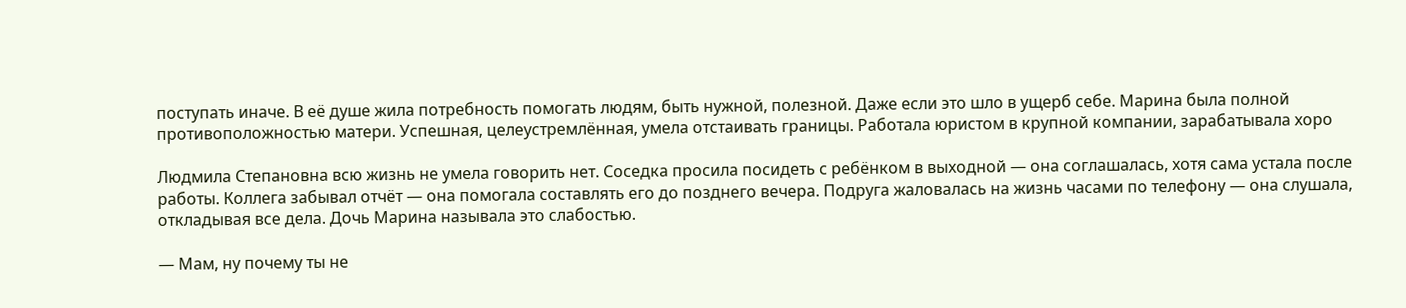поступать иначе. В её душе жила потребность помогать людям, быть нужной, полезной. Даже если это шло в ущерб себе. Марина была полной противоположностью матери. Успешная, целеустремлённая, умела отстаивать границы. Работала юристом в крупной компании, зарабатывала хоро

Людмила Степановна всю жизнь не умела говорить нет. Соседка просила посидеть с ребёнком в выходной — она соглашалась, хотя сама устала после работы. Коллега забывал отчёт — она помогала составлять его до позднего вечера. Подруга жаловалась на жизнь часами по телефону — она слушала, откладывая все дела. Дочь Марина называла это слабостью.

— Мам, ну почему ты не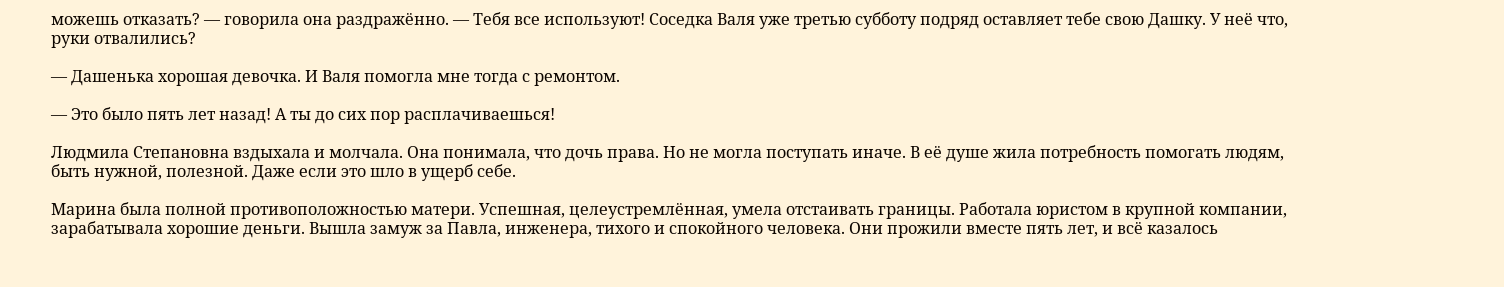можешь отказать? — говорила она раздражённо. — Тебя все используют! Соседка Валя уже третью субботу подряд оставляет тебе свою Дашку. У неё что, руки отвалились?

— Дашенька хорошая девочка. И Валя помогла мне тогда с ремонтом.

— Это было пять лет назад! А ты до сих пор расплачиваешься!

Людмила Степановна вздыхала и молчала. Она понимала, что дочь права. Но не могла поступать иначе. В её душе жила потребность помогать людям, быть нужной, полезной. Даже если это шло в ущерб себе.

Марина была полной противоположностью матери. Успешная, целеустремлённая, умела отстаивать границы. Работала юристом в крупной компании, зарабатывала хорошие деньги. Вышла замуж за Павла, инженера, тихого и спокойного человека. Они прожили вместе пять лет, и всё казалось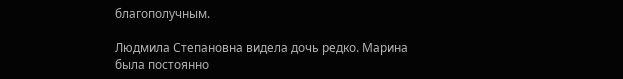благополучным.

Людмила Степановна видела дочь редко. Марина была постоянно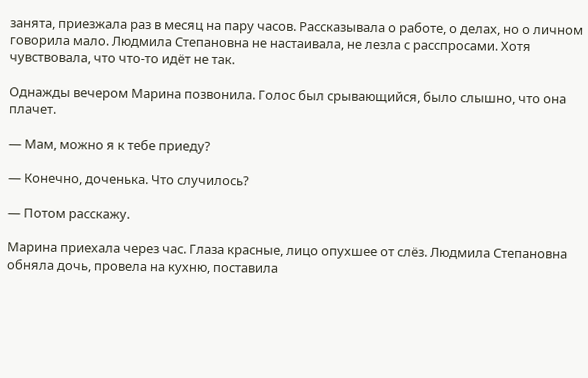занята, приезжала раз в месяц на пару часов. Рассказывала о работе, о делах, но о личном говорила мало. Людмила Степановна не настаивала, не лезла с расспросами. Хотя чувствовала, что что-то идёт не так.

Однажды вечером Марина позвонила. Голос был срывающийся, было слышно, что она плачет.

— Мам, можно я к тебе приеду?

— Конечно, доченька. Что случилось?

— Потом расскажу.

Марина приехала через час. Глаза красные, лицо опухшее от слёз. Людмила Степановна обняла дочь, провела на кухню, поставила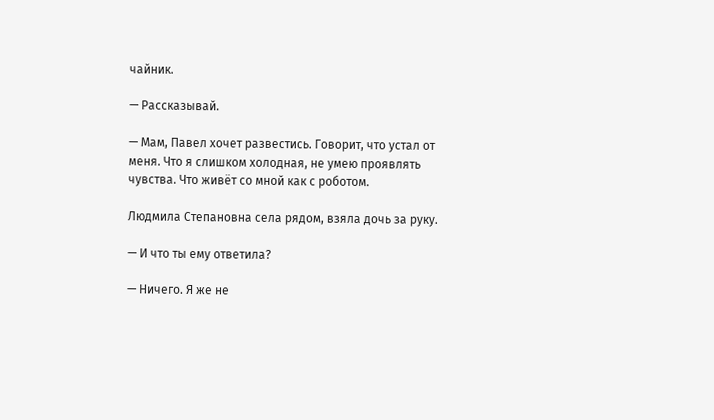чайник.

— Рассказывай.

— Мам, Павел хочет развестись. Говорит, что устал от меня. Что я слишком холодная, не умею проявлять чувства. Что живёт со мной как с роботом.

Людмила Степановна села рядом, взяла дочь за руку.

— И что ты ему ответила?

— Ничего. Я же не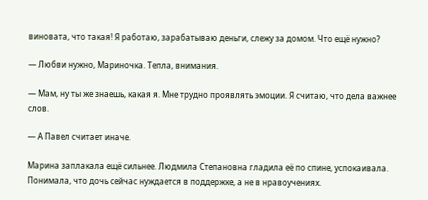виновата, что такая! Я работаю, зарабатываю деньги, слежу за домом. Что ещё нужно?

— Любви нужно, Мариночка. Тепла, внимания.

— Мам, ну ты же знаешь, какая я. Мне трудно проявлять эмоции. Я считаю, что дела важнее слов.

— А Павел считает иначе.

Марина заплакала ещё сильнее. Людмила Степановна гладила её по спине, успокаивала. Понимала, что дочь сейчас нуждается в поддержке, а не в нравоучениях.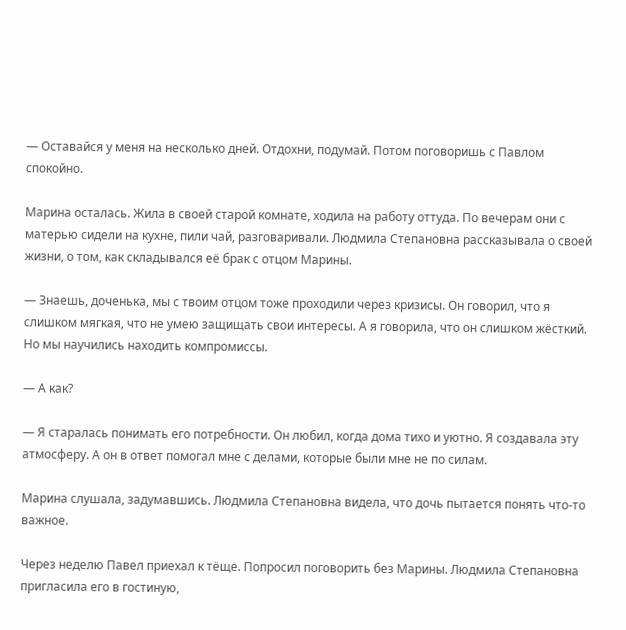— Оставайся у меня на несколько дней. Отдохни, подумай. Потом поговоришь с Павлом спокойно.

Марина осталась. Жила в своей старой комнате, ходила на работу оттуда. По вечерам они с матерью сидели на кухне, пили чай, разговаривали. Людмила Степановна рассказывала о своей жизни, о том, как складывался её брак с отцом Марины.

— Знаешь, доченька, мы с твоим отцом тоже проходили через кризисы. Он говорил, что я слишком мягкая, что не умею защищать свои интересы. А я говорила, что он слишком жёсткий. Но мы научились находить компромиссы.

— А как?

— Я старалась понимать его потребности. Он любил, когда дома тихо и уютно. Я создавала эту атмосферу. А он в ответ помогал мне с делами, которые были мне не по силам.

Марина слушала, задумавшись. Людмила Степановна видела, что дочь пытается понять что-то важное.

Через неделю Павел приехал к тёще. Попросил поговорить без Марины. Людмила Степановна пригласила его в гостиную,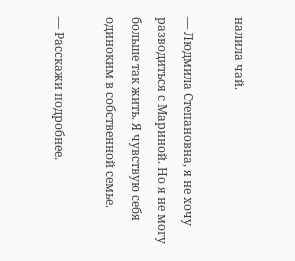налила чай.

— Людмила Степановна, я не хочу разводиться с Мариной. Но я не могу больше так жить. Я чувствую себя одиноким в собственной семье.

— Расскажи подробнее.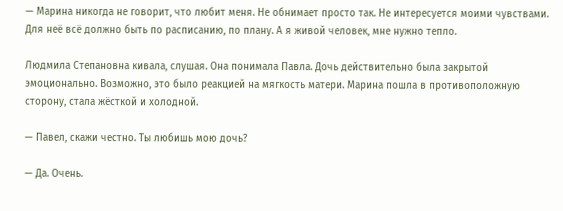— Марина никогда не говорит, что любит меня. Не обнимает просто так. Не интересуется моими чувствами. Для неё всё должно быть по расписанию, по плану. А я живой человек, мне нужно тепло.

Людмила Степановна кивала, слушая. Она понимала Павла. Дочь действительно была закрытой эмоционально. Возможно, это было реакцией на мягкость матери. Марина пошла в противоположную сторону, стала жёсткой и холодной.

— Павел, скажи честно. Ты любишь мою дочь?

— Да. Очень.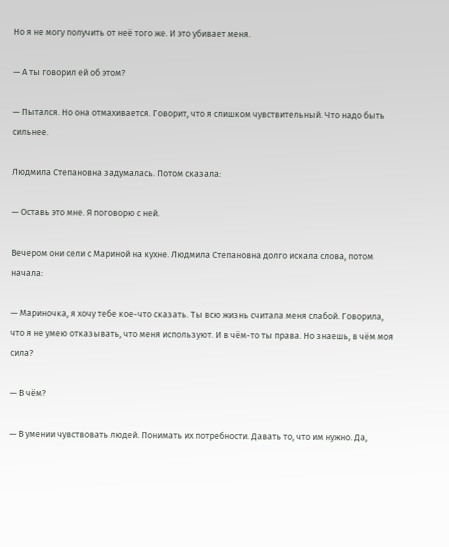Но я не могу получить от неё того же. И это убивает меня.

— А ты говорил ей об этом?

— Пытался. Но она отмахивается. Говорит, что я слишком чувствительный. Что надо быть сильнее.

Людмила Степановна задумалась. Потом сказала:

— Оставь это мне. Я поговорю с ней.

Вечером они сели с Мариной на кухне. Людмила Степановна долго искала слова, потом начала:

— Мариночка, я хочу тебе кое-что сказать. Ты всю жизнь считала меня слабой. Говорила, что я не умею отказывать, что меня используют. И в чём-то ты права. Но знаешь, в чём моя сила?

— В чём?

— В умении чувствовать людей. Понимать их потребности. Давать то, что им нужно. Да,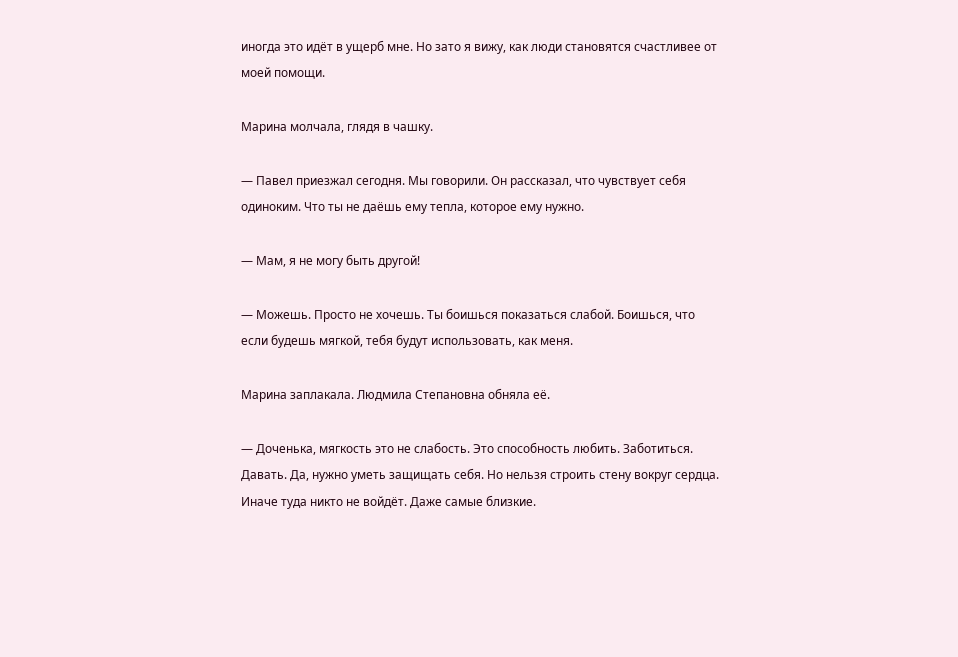иногда это идёт в ущерб мне. Но зато я вижу, как люди становятся счастливее от моей помощи.

Марина молчала, глядя в чашку.

— Павел приезжал сегодня. Мы говорили. Он рассказал, что чувствует себя одиноким. Что ты не даёшь ему тепла, которое ему нужно.

— Мам, я не могу быть другой!

— Можешь. Просто не хочешь. Ты боишься показаться слабой. Боишься, что если будешь мягкой, тебя будут использовать, как меня.

Марина заплакала. Людмила Степановна обняла её.

— Доченька, мягкость это не слабость. Это способность любить. Заботиться. Давать. Да, нужно уметь защищать себя. Но нельзя строить стену вокруг сердца. Иначе туда никто не войдёт. Даже самые близкие.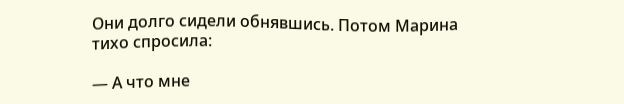Они долго сидели обнявшись. Потом Марина тихо спросила:

— А что мне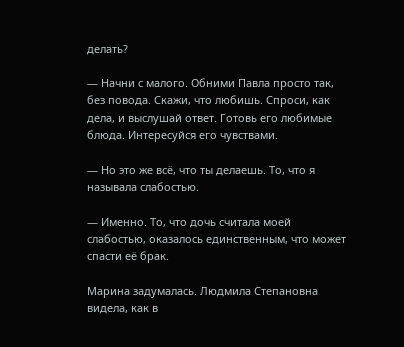делать?

— Начни с малого. Обними Павла просто так, без повода. Скажи, что любишь. Спроси, как дела, и выслушай ответ. Готовь его любимые блюда. Интересуйся его чувствами.

— Но это же всё, что ты делаешь. То, что я называла слабостью.

— Именно. То, что дочь считала моей слабостью, оказалось единственным, что может спасти её брак.

Марина задумалась. Людмила Степановна видела, как в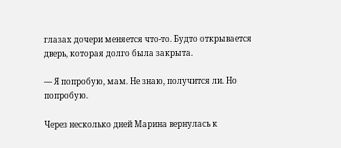глазах дочери меняется что-то. Будто открывается дверь, которая долго была закрыта.

— Я попробую, мам. Не знаю, получится ли. Но попробую.

Через несколько дней Марина вернулась к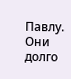Павлу. Они долго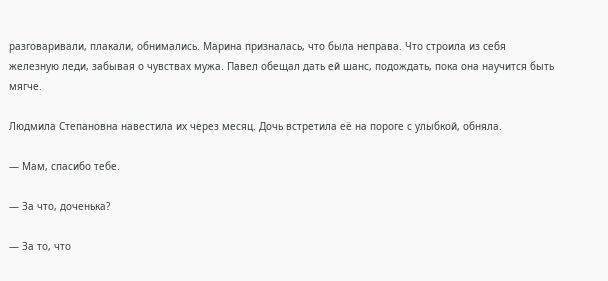разговаривали, плакали, обнимались. Марина призналась, что была неправа. Что строила из себя железную леди, забывая о чувствах мужа. Павел обещал дать ей шанс, подождать, пока она научится быть мягче.

Людмила Степановна навестила их через месяц. Дочь встретила её на пороге с улыбкой, обняла.

— Мам, спасибо тебе.

— За что, доченька?

— За то, что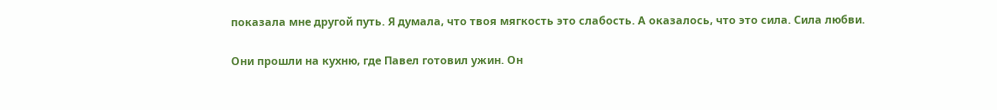показала мне другой путь. Я думала, что твоя мягкость это слабость. А оказалось, что это сила. Сила любви.

Они прошли на кухню, где Павел готовил ужин. Он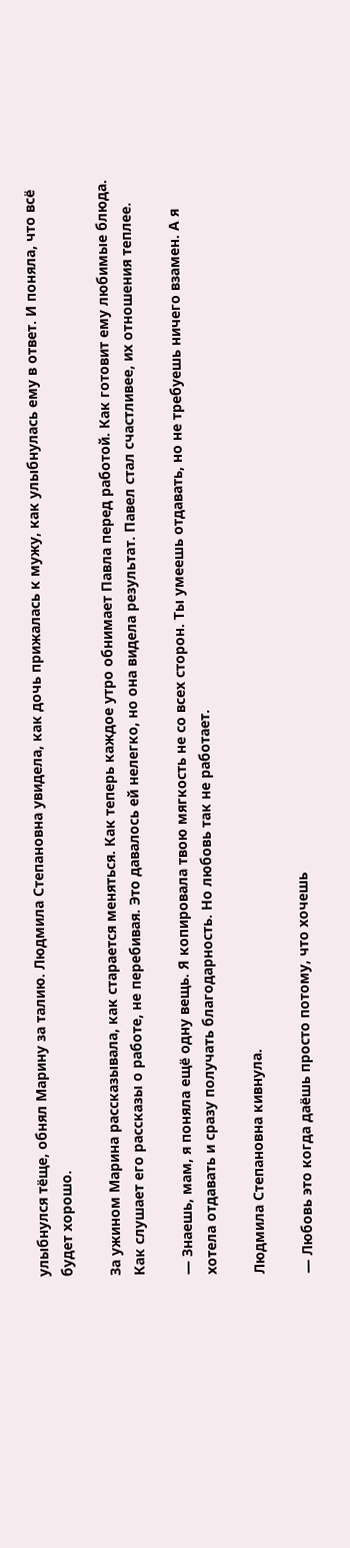улыбнулся тёще, обнял Марину за талию. Людмила Степановна увидела, как дочь прижалась к мужу, как улыбнулась ему в ответ. И поняла, что всё будет хорошо.

За ужином Марина рассказывала, как старается меняться. Как теперь каждое утро обнимает Павла перед работой. Как готовит ему любимые блюда. Как слушает его рассказы о работе, не перебивая. Это давалось ей нелегко, но она видела результат. Павел стал счастливее, их отношения теплее.

— Знаешь, мам, я поняла ещё одну вещь. Я копировала твою мягкость не со всех сторон. Ты умеешь отдавать, но не требуешь ничего взамен. А я хотела отдавать и сразу получать благодарность. Но любовь так не работает.

Людмила Степановна кивнула.

— Любовь это когда даёшь просто потому, что хочешь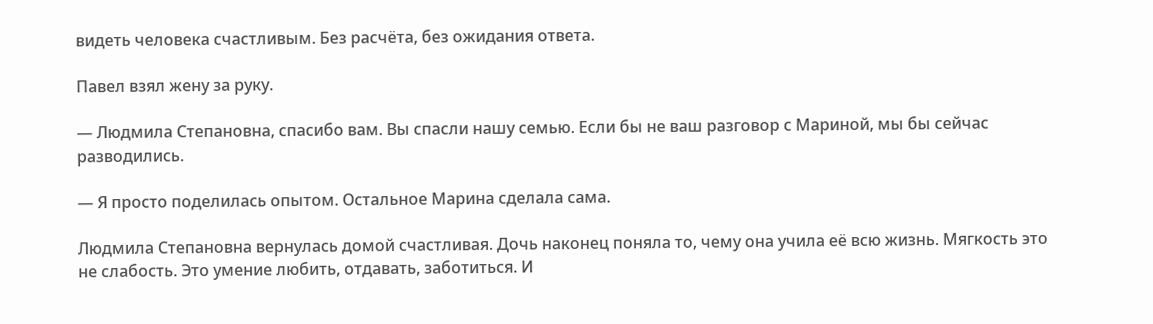видеть человека счастливым. Без расчёта, без ожидания ответа.

Павел взял жену за руку.

— Людмила Степановна, спасибо вам. Вы спасли нашу семью. Если бы не ваш разговор с Мариной, мы бы сейчас разводились.

— Я просто поделилась опытом. Остальное Марина сделала сама.

Людмила Степановна вернулась домой счастливая. Дочь наконец поняла то, чему она учила её всю жизнь. Мягкость это не слабость. Это умение любить, отдавать, заботиться. И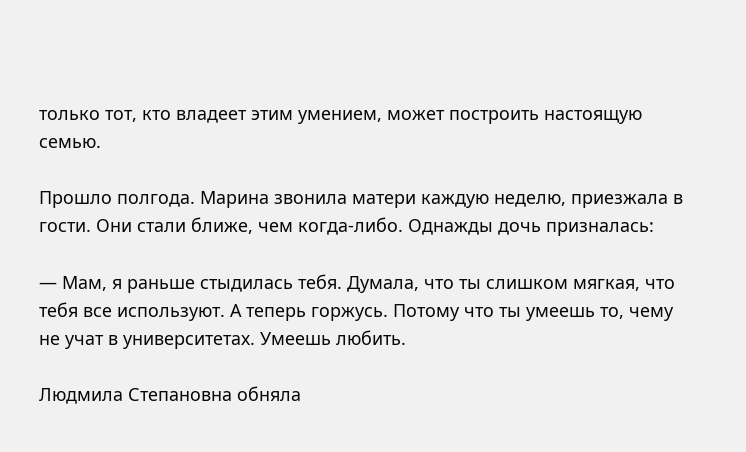только тот, кто владеет этим умением, может построить настоящую семью.

Прошло полгода. Марина звонила матери каждую неделю, приезжала в гости. Они стали ближе, чем когда-либо. Однажды дочь призналась:

— Мам, я раньше стыдилась тебя. Думала, что ты слишком мягкая, что тебя все используют. А теперь горжусь. Потому что ты умеешь то, чему не учат в университетах. Умеешь любить.

Людмила Степановна обняла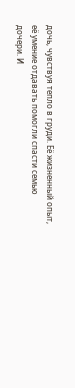дочь, чувствуя тепло в груди. Её жизненный опыт, её умение отдавать помогли спасти семью дочери. И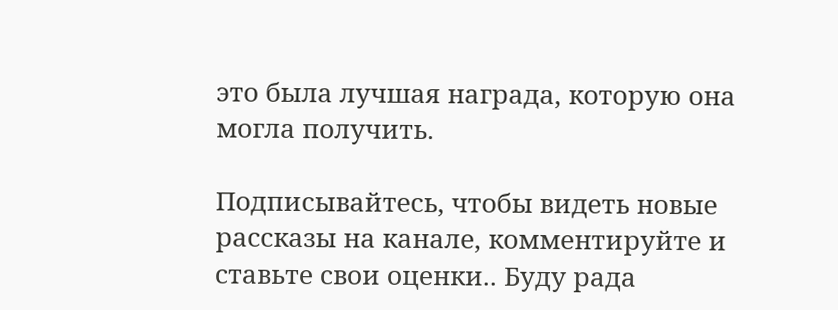это была лучшая награда, которую она могла получить.

Подписывайтесь, чтобы видеть новые рассказы на канале, комментируйте и ставьте свои оценки.. Буду рада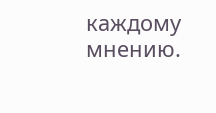каждому мнению.